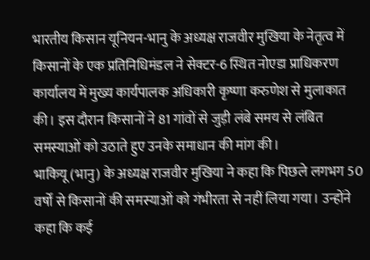भारतीय किसान यूनियन-भानु के अध्यक्ष राजवीर मुखिया के नेतृत्व में किसानों के एक प्रतिनिधिमंडल ने सेक्टर-6 स्थित नोएडा प्राधिकरण कार्यालय में मुख्य कार्यपालक अधिकारी कृष्णा करुणेश से मुलाकात की। इस दौरान किसानों ने 81 गांवों से जुड़ी लंबे समय से लंबित समस्याओं को उठाते हुए उनके समाधान की मांग की।
भाकियू (भानु) के अध्यक्ष राजवीर मुखिया ने कहा कि पिछले लगभग 50 वर्षों से किसानों की समस्याओं को गंभीरता से नहीं लिया गया। उन्होंने कहा कि कई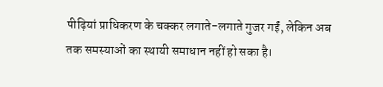पीढ़ियां प्राधिकरण के चक्कर लगाते-लगाते गुजर गईं, लेकिन अब तक समस्याओं का स्थायी समाधान नहीं हो सका है।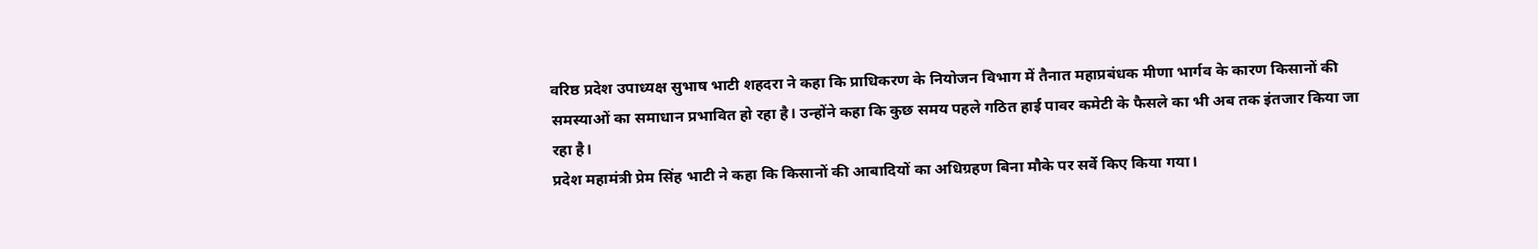वरिष्ठ प्रदेश उपाध्यक्ष सुभाष भाटी शहदरा ने कहा कि प्राधिकरण के नियोजन विभाग में तैनात महाप्रबंधक मीणा भार्गव के कारण किसानों की समस्याओं का समाधान प्रभावित हो रहा है। उन्होंने कहा कि कुछ समय पहले गठित हाई पावर कमेटी के फैसले का भी अब तक इंतजार किया जा रहा है।
प्रदेश महामंत्री प्रेम सिंह भाटी ने कहा कि किसानों की आबादियों का अधिग्रहण बिना मौके पर सर्वे किए किया गया।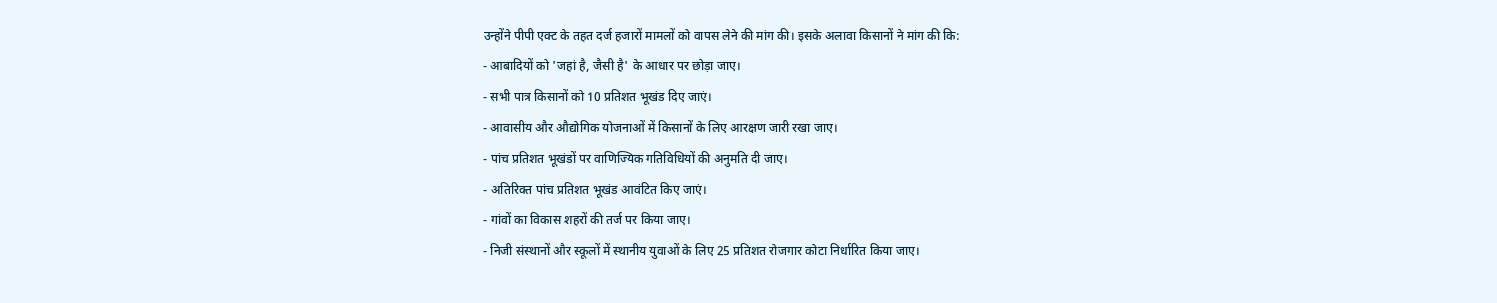उन्होंने पीपी एक्ट के तहत दर्ज हजारों मामलों को वापस लेने की मांग की। इसके अलावा किसानों ने मांग की कि:
- आबादियों को 'जहां है, जैसी है' के आधार पर छोड़ा जाए।
- सभी पात्र किसानों को 10 प्रतिशत भूखंड दिए जाएं।
- आवासीय और औद्योगिक योजनाओं में किसानों के लिए आरक्षण जारी रखा जाए।
- पांच प्रतिशत भूखंडों पर वाणिज्यिक गतिविधियों की अनुमति दी जाए।
- अतिरिक्त पांच प्रतिशत भूखंड आवंटित किए जाएं।
- गांवों का विकास शहरों की तर्ज पर किया जाए।
- निजी संस्थानों और स्कूलों में स्थानीय युवाओं के लिए 25 प्रतिशत रोजगार कोटा निर्धारित किया जाए।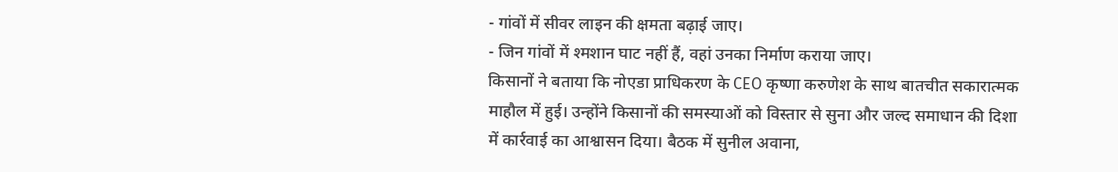- गांवों में सीवर लाइन की क्षमता बढ़ाई जाए।
- जिन गांवों में श्मशान घाट नहीं हैं, वहां उनका निर्माण कराया जाए।
किसानों ने बताया कि नोएडा प्राधिकरण के CEO कृष्णा करुणेश के साथ बातचीत सकारात्मक माहौल में हुई। उन्होंने किसानों की समस्याओं को विस्तार से सुना और जल्द समाधान की दिशा में कार्रवाई का आश्वासन दिया। बैठक में सुनील अवाना,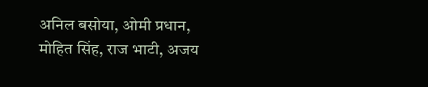अनिल बसोया, ओमी प्रधान, मोहित सिंह, राज भाटी, अजय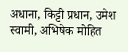अधाना, किट्टी प्रधान, उमेश स्वामी, अभिषेक मोहित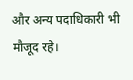और अन्य पदाधिकारी भी मौजूद रहे।